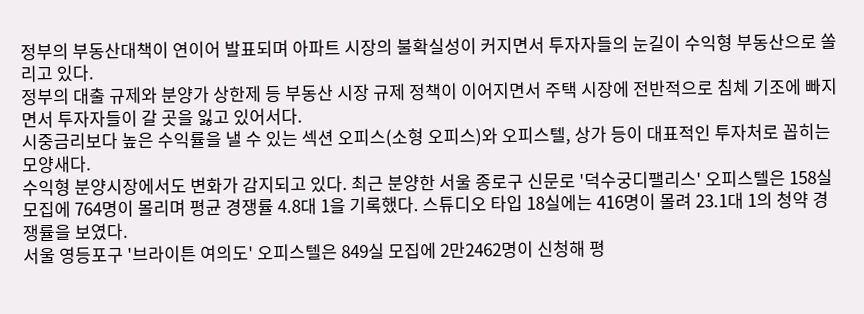정부의 부동산대책이 연이어 발표되며 아파트 시장의 불확실성이 커지면서 투자자들의 눈길이 수익형 부동산으로 쏠리고 있다.
정부의 대출 규제와 분양가 상한제 등 부동산 시장 규제 정책이 이어지면서 주택 시장에 전반적으로 침체 기조에 빠지면서 투자자들이 갈 곳을 잃고 있어서다.
시중금리보다 높은 수익률을 낼 수 있는 섹션 오피스(소형 오피스)와 오피스텔, 상가 등이 대표적인 투자처로 꼽히는 모양새다.
수익형 분양시장에서도 변화가 감지되고 있다. 최근 분양한 서울 종로구 신문로 '덕수궁디팰리스' 오피스텔은 158실 모집에 764명이 몰리며 평균 경쟁률 4.8대 1을 기록했다. 스튜디오 타입 18실에는 416명이 몰려 23.1대 1의 청약 경쟁률을 보였다.
서울 영등포구 '브라이튼 여의도' 오피스텔은 849실 모집에 2만2462명이 신청해 평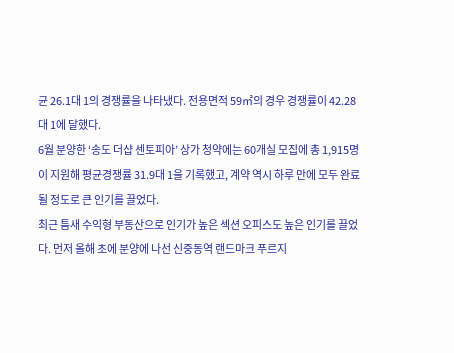균 26.1대 1의 경쟁률을 나타냈다. 전용면적 59㎡의 경우 경쟁률이 42.28대 1에 달했다.
6월 분양한 ‘송도 더샵 센토피아’ 상가 청약에는 60개실 모집에 총 1,915명이 지원해 평균경쟁률 31.9대 1을 기록했고, 계약 역시 하루 만에 모두 완료될 정도로 큰 인기를 끌었다.
최근 틈새 수익형 부동산으로 인기가 높은 섹션 오피스도 높은 인기를 끌었다. 먼저 올해 초에 분양에 나선 신중동역 랜드마크 푸르지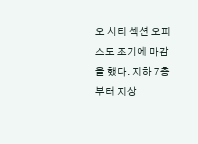오 시티 섹션 오피스도 조기에 마감을 했다. 지하 7층부터 지상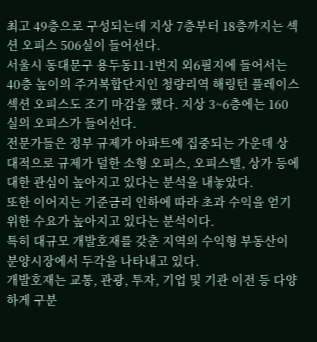최고 49층으로 구성되는데 지상 7층부터 18층까지는 섹션 오피스 506실이 들어선다.
서울시 동대문구 용두동11-1번지 외6필지에 들어서는 40층 높이의 주거복합단지인 청량리역 해링턴 플레이스 섹션 오피스도 조기 마감을 했다. 지상 3~6층에는 160실의 오피스가 들어선다.
전문가들은 정부 규제가 아파트에 집중되는 가운데 상대적으로 규제가 덜한 소형 오피스, 오피스텔, 상가 등에 대한 관심이 높아지고 있다는 분석을 내놓았다.
또한 이어지는 기준금리 인하에 따라 초과 수익을 얻기 위한 수요가 높아지고 있다는 분석이다.
특히 대규모 개발호재를 갖춘 지역의 수익형 부동산이 분양시장에서 두각을 나타내고 있다.
개발호재는 교통, 관광, 투자, 기업 및 기관 이전 등 다양하게 구분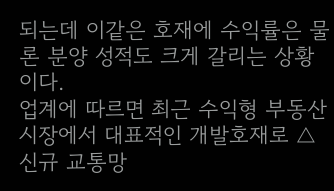되는데 이같은 호재에 수익률은 물론 분양 성적도 크게 갈리는 상황이다.
업계에 따르면 최근 수익형 부동산 시장에서 대표적인 개발호재로 △신규 교통망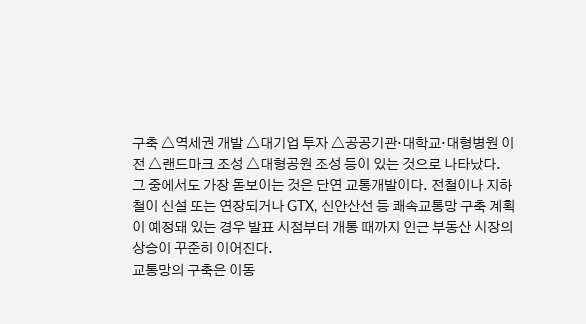구축 △역세권 개발 △대기업 투자 △공공기관·대학교·대형병원 이전 △랜드마크 조성 △대형공원 조성 등이 있는 것으로 나타났다.
그 중에서도 가장 돋보이는 것은 단연 교통개발이다. 전철이나 지하철이 신설 또는 연장되거나 GTX, 신안산선 등 쾌속교통망 구축 계획이 예정돼 있는 경우 발표 시점부터 개통 때까지 인근 부동산 시장의 상승이 꾸준히 이어진다.
교통망의 구축은 이동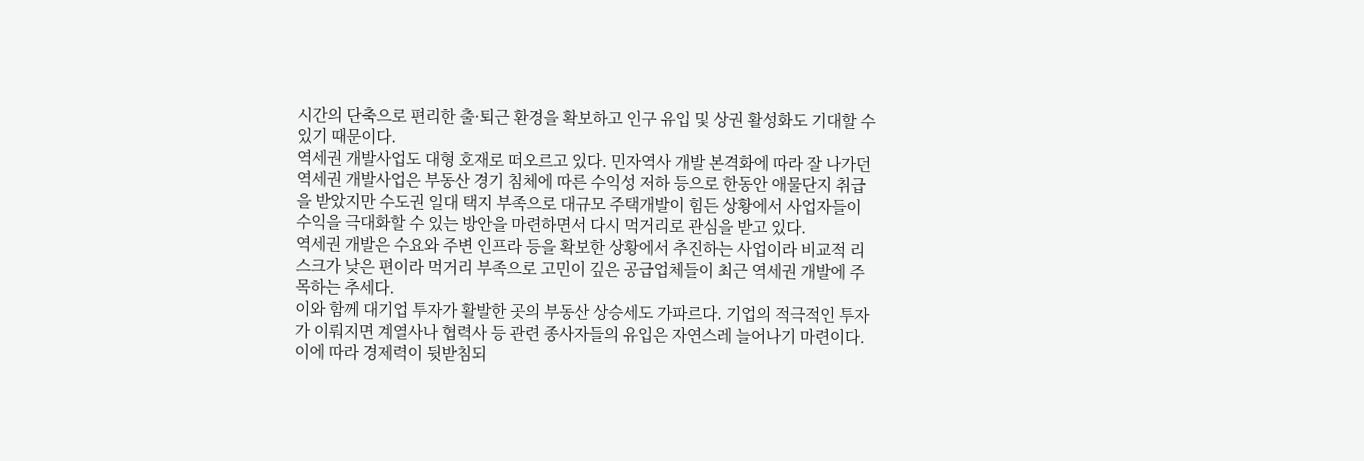시간의 단축으로 편리한 출·퇴근 환경을 확보하고 인구 유입 및 상권 활성화도 기대할 수 있기 때문이다.
역세권 개발사업도 대형 호재로 떠오르고 있다. 민자역사 개발 본격화에 따라 잘 나가던 역세권 개발사업은 부동산 경기 침체에 따른 수익성 저하 등으로 한동안 애물단지 취급을 받았지만 수도권 일대 택지 부족으로 대규모 주택개발이 힘든 상황에서 사업자들이 수익을 극대화할 수 있는 방안을 마련하면서 다시 먹거리로 관심을 받고 있다.
역세권 개발은 수요와 주변 인프라 등을 확보한 상황에서 추진하는 사업이라 비교적 리스크가 낮은 편이라 먹거리 부족으로 고민이 깊은 공급업체들이 최근 역세권 개발에 주목하는 추세다.
이와 함께 대기업 투자가 활발한 곳의 부동산 상승세도 가파르다. 기업의 적극적인 투자가 이뤄지면 계열사나 협력사 등 관련 종사자들의 유입은 자연스레 늘어나기 마련이다.
이에 따라 경제력이 뒷받침되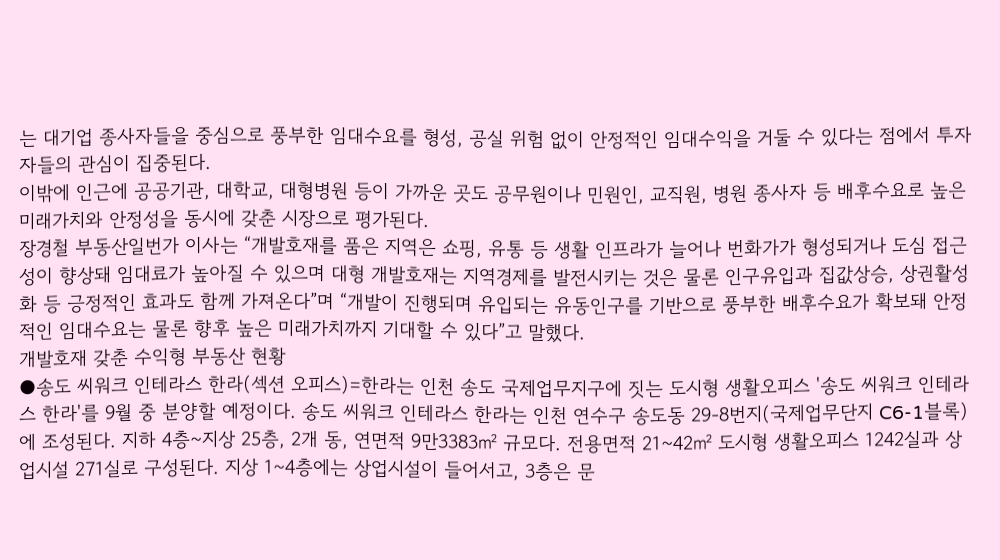는 대기업 종사자들을 중심으로 풍부한 임대수요를 형성, 공실 위험 없이 안정적인 임대수익을 거둘 수 있다는 점에서 투자자들의 관심이 집중된다.
이밖에 인근에 공공기관, 대학교, 대형병원 등이 가까운 곳도 공무원이나 민원인, 교직원, 병원 종사자 등 배후수요로 높은 미래가치와 안정성을 동시에 갖춘 시장으로 평가된다.
장경철 부동산일번가 이사는 “개발호재를 품은 지역은 쇼핑, 유통 등 생활 인프라가 늘어나 번화가가 형성되거나 도심 접근성이 향상돼 임대료가 높아질 수 있으며 대형 개발호재는 지역경제를 발전시키는 것은 물론 인구유입과 집값상승, 상권활성화 등 긍정적인 효과도 함께 가져온다”며 “개발이 진행되며 유입되는 유동인구를 기반으로 풍부한 배후수요가 확보돼 안정적인 임대수요는 물론 향후 높은 미래가치까지 기대할 수 있다”고 말했다.
개발호재 갖춘 수익형 부동산 현황
●송도 씨워크 인테라스 한라(섹션 오피스)=한라는 인천 송도 국제업무지구에 짓는 도시형 생활오피스 '송도 씨워크 인테라스 한라'를 9월 중 분양할 예정이다. 송도 씨워크 인테라스 한라는 인천 연수구 송도동 29-8번지(국제업무단지 C6-1블록)에 조성된다. 지하 4층~지상 25층, 2개 동, 연면적 9만3383㎡ 규모다. 전용면적 21~42㎡ 도시형 생활오피스 1242실과 상업시설 271실로 구성된다. 지상 1~4층에는 상업시설이 들어서고, 3층은 문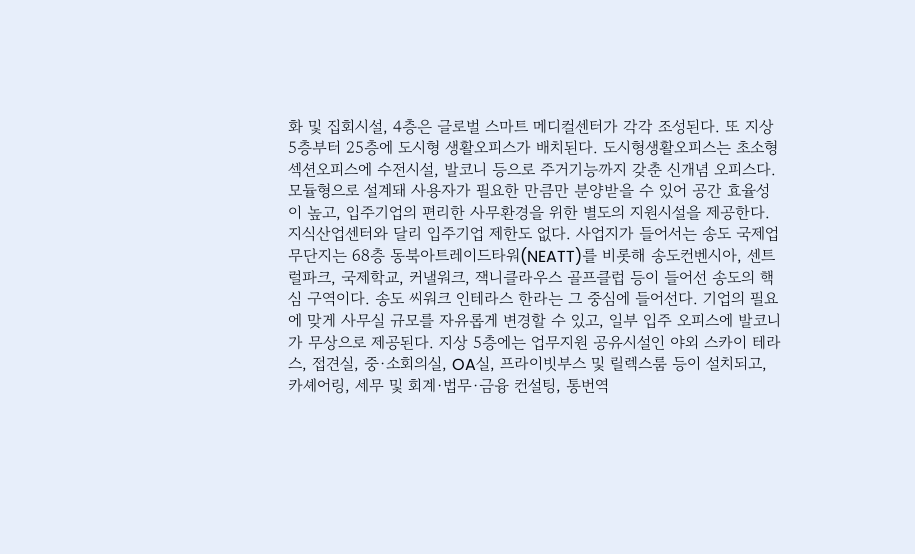화 및 집회시설, 4층은 글로벌 스마트 메디컬센터가 각각 조성된다. 또 지상 5층부터 25층에 도시형 생활오피스가 배치된다. 도시형생활오피스는 초소형 섹션오피스에 수전시설, 발코니 등으로 주거기능까지 갖춘 신개념 오피스다. 모듈형으로 설계돼 사용자가 필요한 만큼만 분양받을 수 있어 공간 효율성이 높고, 입주기업의 편리한 사무환경을 위한 별도의 지원시설을 제공한다. 지식산업센터와 달리 입주기업 제한도 없다. 사업지가 들어서는 송도 국제업무단지는 68층 동북아트레이드타워(NEATT)를 비롯해 송도컨벤시아, 센트럴파크, 국제학교, 커낼워크, 잭니클라우스 골프클럽 등이 들어선 송도의 핵심 구역이다. 송도 씨워크 인테라스 한라는 그 중심에 들어선다. 기업의 필요에 맞게 사무실 규모를 자유롭게 변경할 수 있고, 일부 입주 오피스에 발코니가 무상으로 제공된다. 지상 5층에는 업무지원 공유시설인 야외 스카이 테라스, 접견실, 중·소회의실, OA실, 프라이빗부스 및 릴렉스룸 등이 설치되고, 카셰어링, 세무 및 회계·법무·금융 컨설팅, 통번역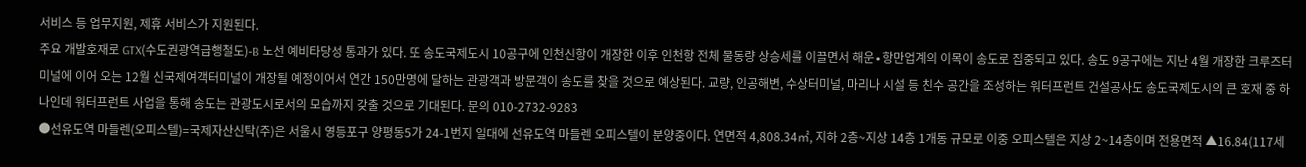서비스 등 업무지원, 제휴 서비스가 지원된다.
주요 개발호재로 GTX(수도권광역급행철도)-B 노선 예비타당성 통과가 있다. 또 송도국제도시 10공구에 인천신항이 개장한 이후 인천항 전체 물동량 상승세를 이끌면서 해운∙항만업계의 이목이 송도로 집중되고 있다. 송도 9공구에는 지난 4월 개장한 크루즈터미널에 이어 오는 12월 신국제여객터미널이 개장될 예정이어서 연간 150만명에 달하는 관광객과 방문객이 송도를 찾을 것으로 예상된다. 교량, 인공해변, 수상터미널, 마리나 시설 등 친수 공간을 조성하는 워터프런트 건설공사도 송도국제도시의 큰 호재 중 하나인데 워터프런트 사업을 통해 송도는 관광도시로서의 모습까지 갖출 것으로 기대된다. 문의 010-2732-9283
●선유도역 마들렌(오피스텔)=국제자산신탁(주)은 서울시 영등포구 양평동5가 24-1번지 일대에 선유도역 마들렌 오피스텔이 분양중이다. 연면적 4,808.34㎡, 지하 2층~지상 14층 1개동 규모로 이중 오피스텔은 지상 2~14층이며 전용면적 ▲16.84(117세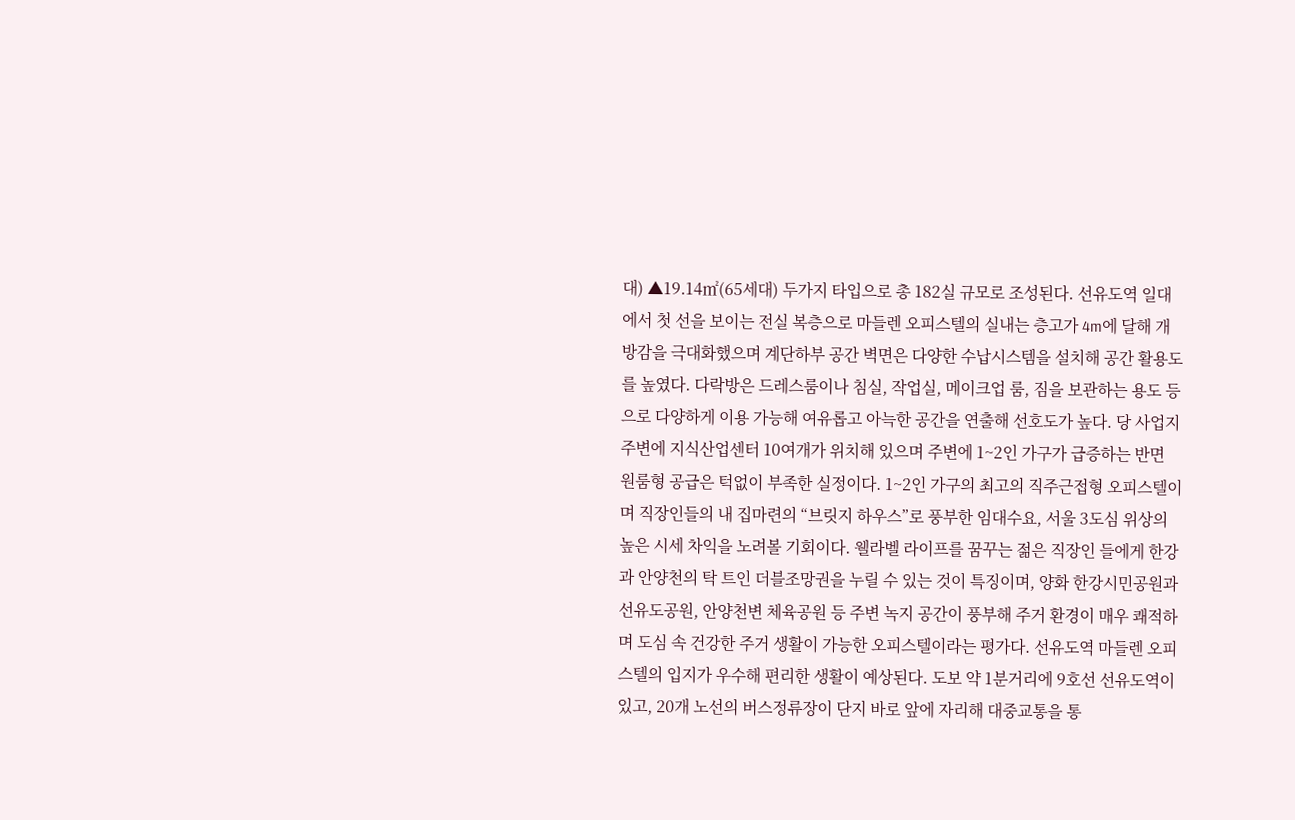대) ▲19.14㎡(65세대) 두가지 타입으로 총 182실 규모로 조성된다. 선유도역 일대에서 첫 선을 보이는 전실 복층으로 마들렌 오피스텔의 실내는 층고가 4m에 달해 개방감을 극대화했으며 계단하부 공간 벽면은 다양한 수납시스템을 설치해 공간 활용도를 높였다. 다락방은 드레스룸이나 침실, 작업실, 메이크업 룸, 짐을 보관하는 용도 등으로 다양하게 이용 가능해 여유롭고 아늑한 공간을 연출해 선호도가 높다. 당 사업지 주변에 지식산업센터 10여개가 위치해 있으며 주변에 1~2인 가구가 급증하는 반면 원룸형 공급은 턱없이 부족한 실정이다. 1~2인 가구의 최고의 직주근접형 오피스텔이며 직장인들의 내 집마련의 “브릿지 하우스”로 풍부한 임대수요, 서울 3도심 위상의 높은 시세 차익을 노려볼 기회이다. 웰라벨 라이프를 꿈꾸는 젊은 직장인 들에게 한강과 안양천의 탁 트인 더블조망권을 누릴 수 있는 것이 특징이며, 양화 한강시민공원과 선유도공원, 안양천변 체육공원 등 주변 녹지 공간이 풍부해 주거 환경이 매우 쾌적하며 도심 속 건강한 주거 생활이 가능한 오피스텔이라는 평가다. 선유도역 마들렌 오피스텔의 입지가 우수해 편리한 생활이 예상된다. 도보 약 1분거리에 9호선 선유도역이 있고, 20개 노선의 버스정류장이 단지 바로 앞에 자리해 대중교통을 통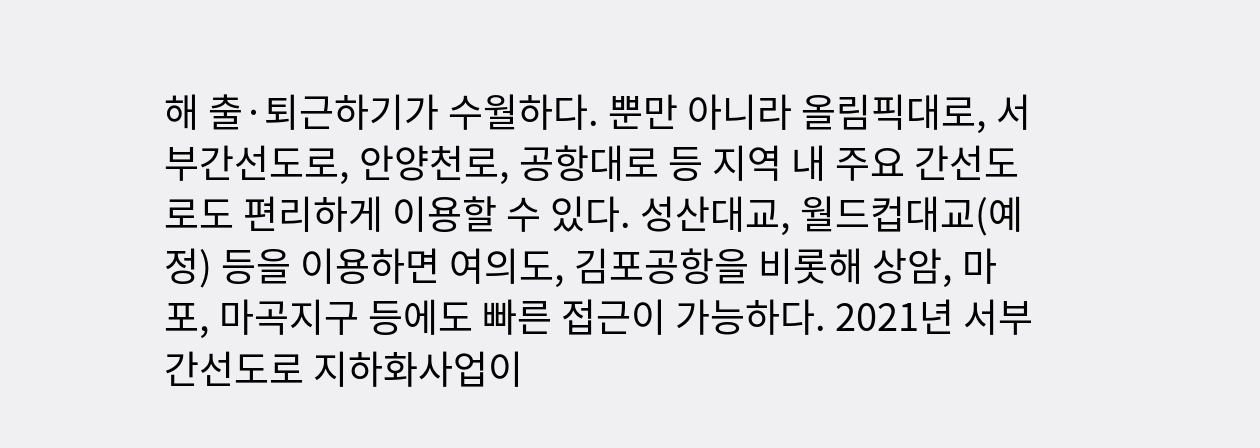해 출·퇴근하기가 수월하다. 뿐만 아니라 올림픽대로, 서부간선도로, 안양천로, 공항대로 등 지역 내 주요 간선도로도 편리하게 이용할 수 있다. 성산대교, 월드컵대교(예정) 등을 이용하면 여의도, 김포공항을 비롯해 상암, 마포, 마곡지구 등에도 빠른 접근이 가능하다. 2021년 서부간선도로 지하화사업이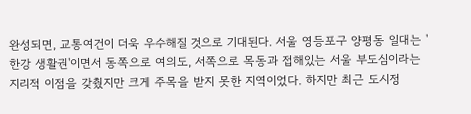완성되면, 교통여건이 더욱 우수해질 것으로 기대된다. 서울 영등포구 양평동 일대는 '한강 생활권'이면서 동쪽으로 여의도, 서쪽으로 목동과 접해있는 서울 부도심이라는 지리적 이점을 갖췄지만 크게 주목을 받지 못한 지역이었다. 하지만 최근 도시정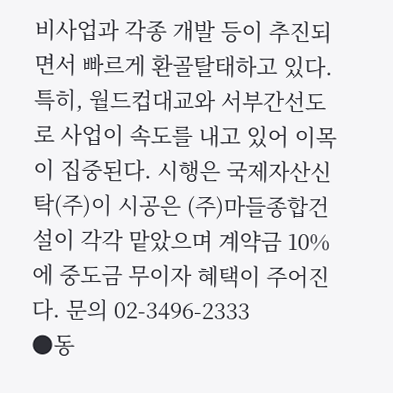비사업과 각종 개발 등이 추진되면서 빠르게 환골탈태하고 있다. 특히, 월드컵대교와 서부간선도로 사업이 속도를 내고 있어 이목이 집중된다. 시행은 국제자산신탁(주)이 시공은 (주)마들종합건설이 각각 맡았으며 계약금 10%에 중도금 무이자 혜택이 주어진다. 문의 02-3496-2333
●동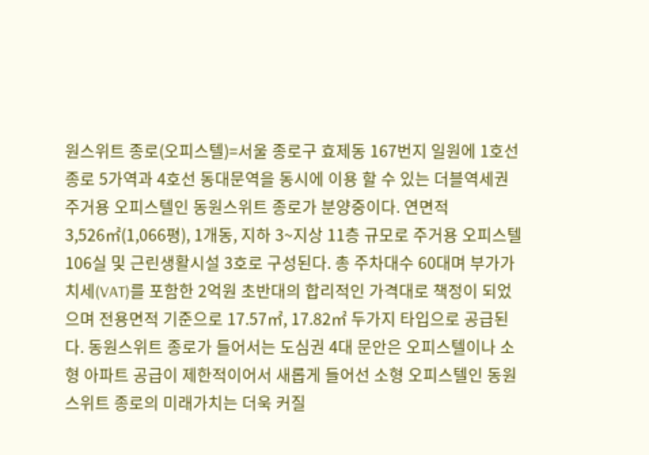원스위트 종로(오피스텔)=서울 종로구 효제동 167번지 일원에 1호선 종로 5가역과 4호선 동대문역을 동시에 이용 할 수 있는 더블역세권 주거용 오피스텔인 동원스위트 종로가 분양중이다. 연면적 3,526㎡(1,066평), 1개동, 지하 3~지상 11층 규모로 주거용 오피스텔 106실 및 근린생활시설 3호로 구성된다. 총 주차대수 60대며 부가가치세(VAT)를 포함한 2억원 초반대의 합리적인 가격대로 책정이 되었으며 전용면적 기준으로 17.57㎡, 17.82㎡ 두가지 타입으로 공급된다. 동원스위트 종로가 들어서는 도심권 4대 문안은 오피스텔이나 소형 아파트 공급이 제한적이어서 새롭게 들어선 소형 오피스텔인 동원스위트 종로의 미래가치는 더욱 커질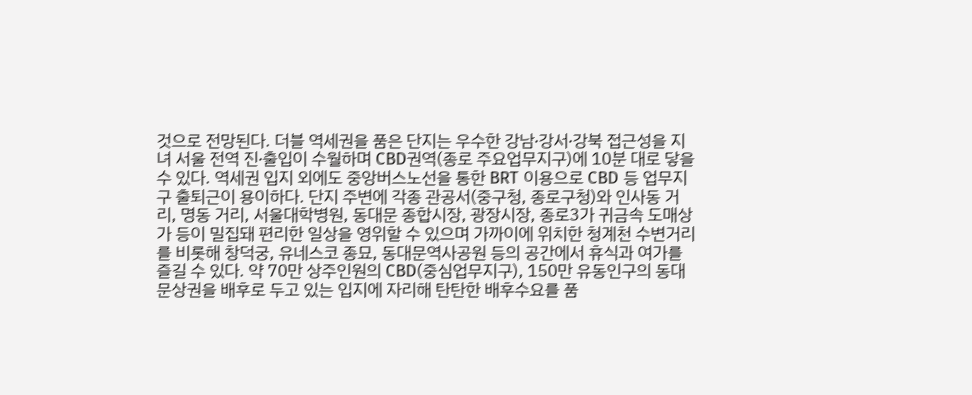것으로 전망된다. 더블 역세권을 품은 단지는 우수한 강남∙강서∙강북 접근성을 지녀 서울 전역 진∙출입이 수월하며 CBD권역(종로 주요업무지구)에 10분 대로 닿을 수 있다. 역세권 입지 외에도 중앙버스노선을 통한 BRT 이용으로 CBD 등 업무지구 출퇴근이 용이하다. 단지 주변에 각종 관공서(중구청, 종로구청)와 인사동 거리, 명동 거리, 서울대학병원, 동대문 종합시장, 광장시장, 종로3가 귀금속 도매상가 등이 밀집돼 편리한 일상을 영위할 수 있으며 가까이에 위치한 청계천 수변거리를 비롯해 창덕궁, 유네스코 종묘, 동대문역사공원 등의 공간에서 휴식과 여가를 즐길 수 있다. 약 70만 상주인원의 CBD(중심업무지구), 150만 유동인구의 동대문상권을 배후로 두고 있는 입지에 자리해 탄탄한 배후수요를 품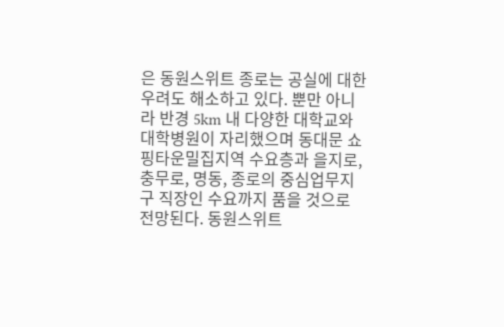은 동원스위트 종로는 공실에 대한 우려도 해소하고 있다. 뿐만 아니라 반경 5km 내 다양한 대학교와 대학병원이 자리했으며 동대문 쇼핑타운밀집지역 수요층과 을지로, 충무로, 명동, 종로의 중심업무지구 직장인 수요까지 품을 것으로 전망된다. 동원스위트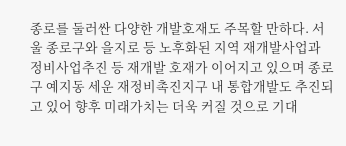종로를 둘러싼 다양한 개발호재도 주목할 만하다. 서울 종로구와 을지로 등 노후화된 지역 재개발사업과 정비사업추진 등 재개발 호재가 이어지고 있으며 종로구 예지동 세운 재정비촉진지구 내 통합개발도 추진되고 있어 향후 미래가치는 더욱 커질 것으로 기대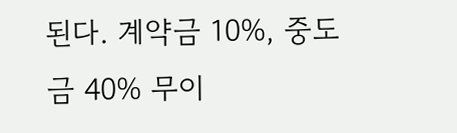된다. 계약금 10%, 중도금 40% 무이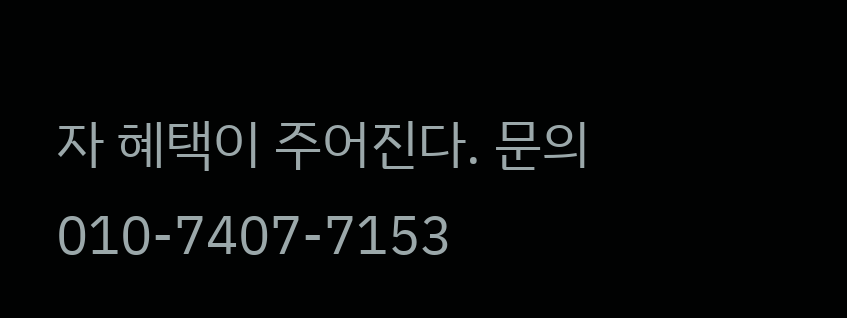자 혜택이 주어진다. 문의 010-7407-7153